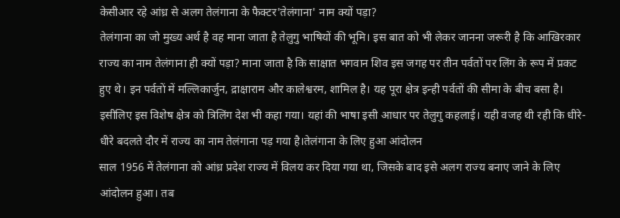केसीआर रहे आंध्र से अलग तेलंगाना के फैक्टर'तेलंगाना' नाम क्यों पड़ा?
तेलंगाना का जो मुख्य अर्थ है वह माना जाता है तेलुगु भाषियों की भूमि। इस बात को भी लेकर जानना जरूरी है कि आखिरकार राज्य का नाम तेलंगाना ही क्यों पड़ा? माना जाता है कि साक्षात भगवान शिव इस जगह पर तीन पर्वतों पर लिंग के रूप में प्रकट हुए थे। इन पर्वतों में मल्लिकार्जुन, द्राक्षाराम और कालेश्वरम, शामिल है। यह पूरा क्षेत्र इन्ही पर्वतों की सीमा के बीच बसा है। इसीलिए इस विशेष क्षेत्र को त्रिलिंग देश भी कहा गया। यहां की भाषा इसी आधार पर तेलुगु कहलाई। यही वजह थी रही कि धीरे-धीरे बदलते दौर में राज्य का नाम तेलंगाना पड़ गया है।तेलंगाना के लिए हुआ आंदोलन
साल 1956 में तेलंगाना को आंध्र प्रदेश राज्य में विलय कर दिया गया था, जिसके बाद इसे अलग राज्य बनाए जाने के लिए आंदोलन हुआ। तब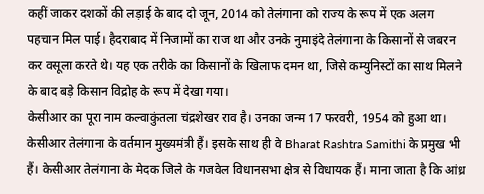कहीं जाकर दशकों की लड़ाई के बाद दो जून, 2014 को तेलंगाना को राज्य के रूप में एक अलग पहचान मिल पाई। हैदराबाद में निजामों का राज था और उनके नुमाइंदे तेलंगाना के किसानों से जबरन कर वसूला करते थे। यह एक तरीके का किसानों के खिलाफ दमन था, जिसे कम्युनिस्टों का साथ मिलने के बाद बड़े किसान विद्रोह के रूप में देखा गया।
केसीआर का पूरा नाम कल्वाकुंतला चंद्रशेखर राव है। उनका जन्म 17 फरवरी, 1954 को हुआ था। केसीआर तेलंगाना के वर्तमान मुख्यमंत्री हैं। इसके साथ ही वे Bharat Rashtra Samithi के प्रमुख भी हैं। केसीआर तेलंगाना के मेदक जिले के गजवेल विधानसभा क्षेत्र से विधायक हैं। माना जाता है कि आंध्र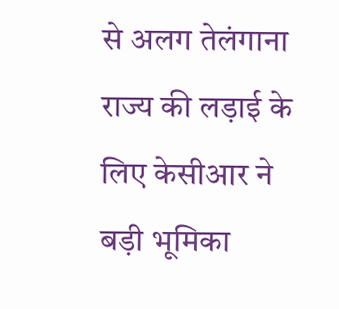से अलग तेलंगाना राज्य की लड़ाई के लिए केसीआर ने बड़ी भूमिका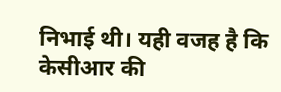निभाई थी। यही वजह है कि केसीआर की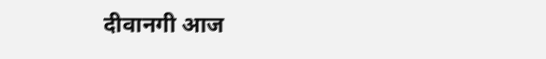दीवानगी आज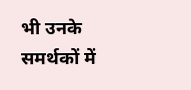भी उनके समर्थकों में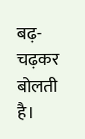बढ़-चढ़कर बोलती है।